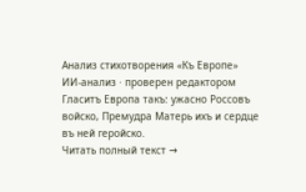Анализ стихотворения «Къ Европе»
ИИ-анализ · проверен редактором
Гласитъ Европа такъ: ужасно Россовъ войско, Премудра Матерь ихъ и сердце въ ней геройско.
Читать полный текст →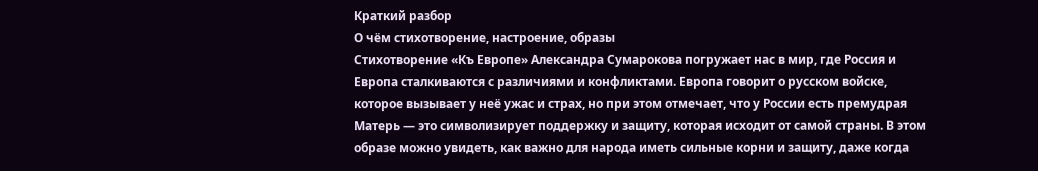Краткий разбор
О чём стихотворение, настроение, образы
Стихотворение «Къ Европе» Александра Сумарокова погружает нас в мир, где Россия и Европа сталкиваются с различиями и конфликтами. Европа говорит о русском войске, которое вызывает у неё ужас и страх, но при этом отмечает, что у России есть премудрая Матерь — это символизирует поддержку и защиту, которая исходит от самой страны. В этом образе можно увидеть, как важно для народа иметь сильные корни и защиту, даже когда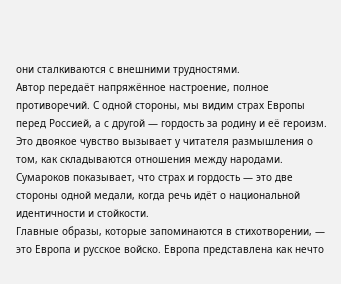они сталкиваются с внешними трудностями.
Автор передаёт напряжённое настроение, полное противоречий. С одной стороны, мы видим страх Европы перед Россией, а с другой — гордость за родину и её героизм. Это двоякое чувство вызывает у читателя размышления о том, как складываются отношения между народами. Сумароков показывает, что страх и гордость — это две стороны одной медали, когда речь идёт о национальной идентичности и стойкости.
Главные образы, которые запоминаются в стихотворении, — это Европа и русское войско. Европа представлена как нечто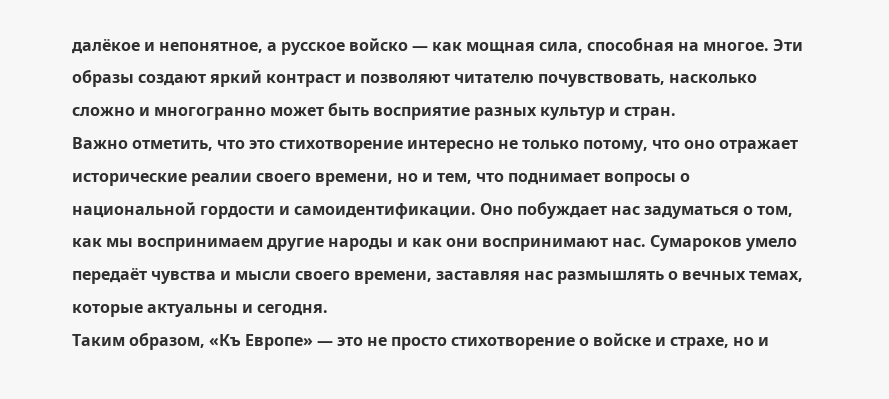далёкое и непонятное, а русское войско — как мощная сила, способная на многое. Эти образы создают яркий контраст и позволяют читателю почувствовать, насколько сложно и многогранно может быть восприятие разных культур и стран.
Важно отметить, что это стихотворение интересно не только потому, что оно отражает исторические реалии своего времени, но и тем, что поднимает вопросы о национальной гордости и самоидентификации. Оно побуждает нас задуматься о том, как мы воспринимаем другие народы и как они воспринимают нас. Сумароков умело передаёт чувства и мысли своего времени, заставляя нас размышлять о вечных темах, которые актуальны и сегодня.
Таким образом, «Къ Европе» — это не просто стихотворение о войске и страхе, но и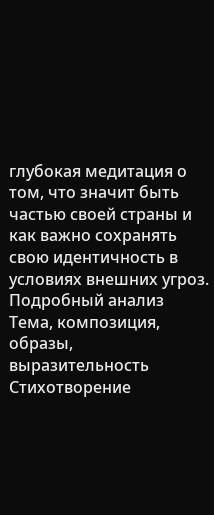глубокая медитация о том, что значит быть частью своей страны и как важно сохранять свою идентичность в условиях внешних угроз.
Подробный анализ
Тема, композиция, образы, выразительность
Стихотворение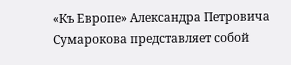«Къ Европе» Александра Петровича Сумарокова представляет собой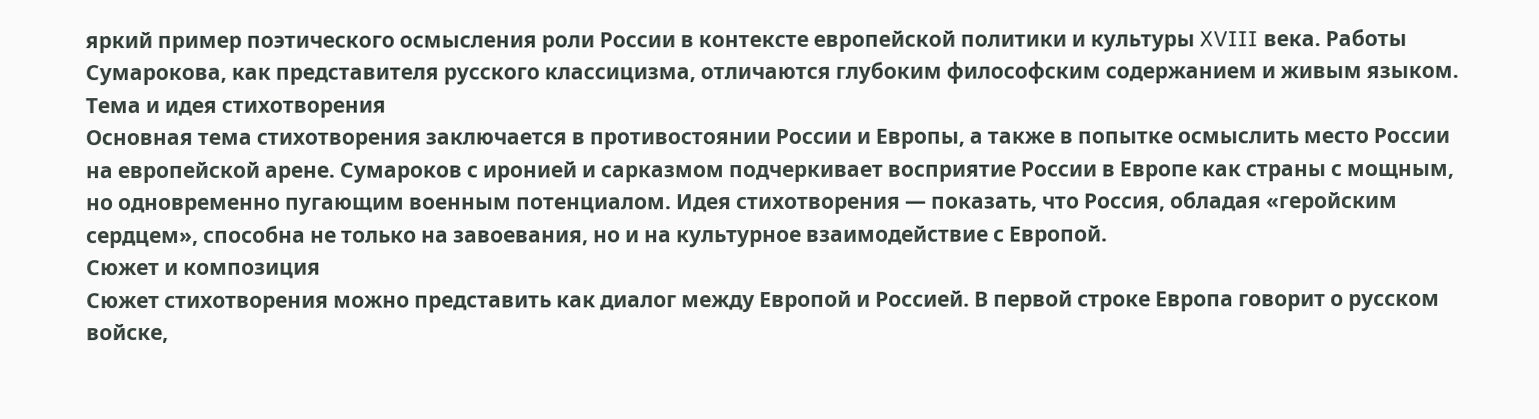яркий пример поэтического осмысления роли России в контексте европейской политики и культуры XVIII века. Работы Сумарокова, как представителя русского классицизма, отличаются глубоким философским содержанием и живым языком.
Тема и идея стихотворения
Основная тема стихотворения заключается в противостоянии России и Европы, а также в попытке осмыслить место России на европейской арене. Сумароков с иронией и сарказмом подчеркивает восприятие России в Европе как страны с мощным, но одновременно пугающим военным потенциалом. Идея стихотворения — показать, что Россия, обладая «геройским сердцем», способна не только на завоевания, но и на культурное взаимодействие с Европой.
Сюжет и композиция
Сюжет стихотворения можно представить как диалог между Европой и Россией. В первой строке Европа говорит о русском войске,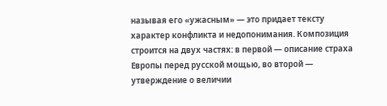называя его «ужасным» — это придает тексту характер конфликта и недопонимания. Композиция строится на двух частях: в первой — описание страха Европы перед русской мощью, во второй — утверждение о величии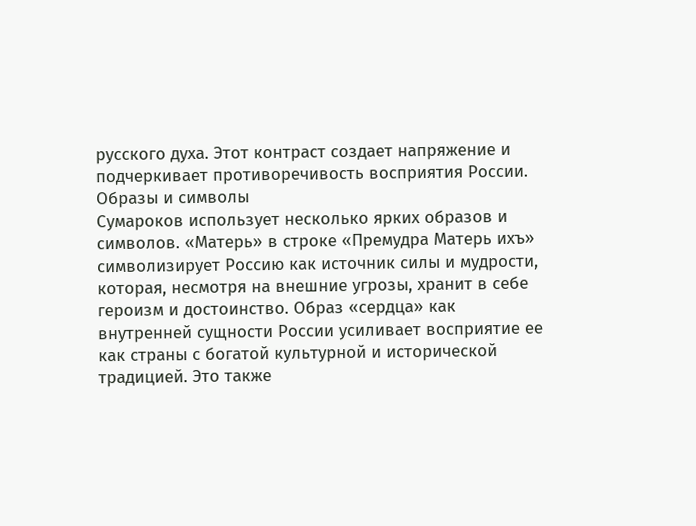русского духа. Этот контраст создает напряжение и подчеркивает противоречивость восприятия России.
Образы и символы
Сумароков использует несколько ярких образов и символов. «Матерь» в строке «Премудра Матерь ихъ» символизирует Россию как источник силы и мудрости, которая, несмотря на внешние угрозы, хранит в себе героизм и достоинство. Образ «сердца» как внутренней сущности России усиливает восприятие ее как страны с богатой культурной и исторической традицией. Это также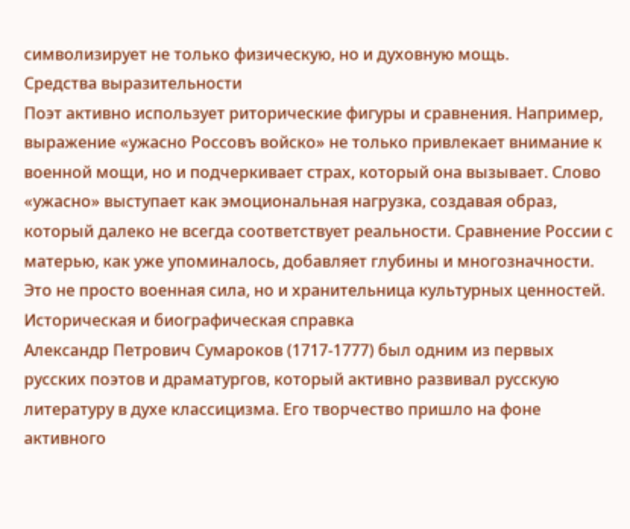символизирует не только физическую, но и духовную мощь.
Средства выразительности
Поэт активно использует риторические фигуры и сравнения. Например, выражение «ужасно Россовъ войско» не только привлекает внимание к военной мощи, но и подчеркивает страх, который она вызывает. Слово «ужасно» выступает как эмоциональная нагрузка, создавая образ, который далеко не всегда соответствует реальности. Сравнение России с матерью, как уже упоминалось, добавляет глубины и многозначности. Это не просто военная сила, но и хранительница культурных ценностей.
Историческая и биографическая справка
Александр Петрович Сумароков (1717-1777) был одним из первых русских поэтов и драматургов, который активно развивал русскую литературу в духе классицизма. Его творчество пришло на фоне активного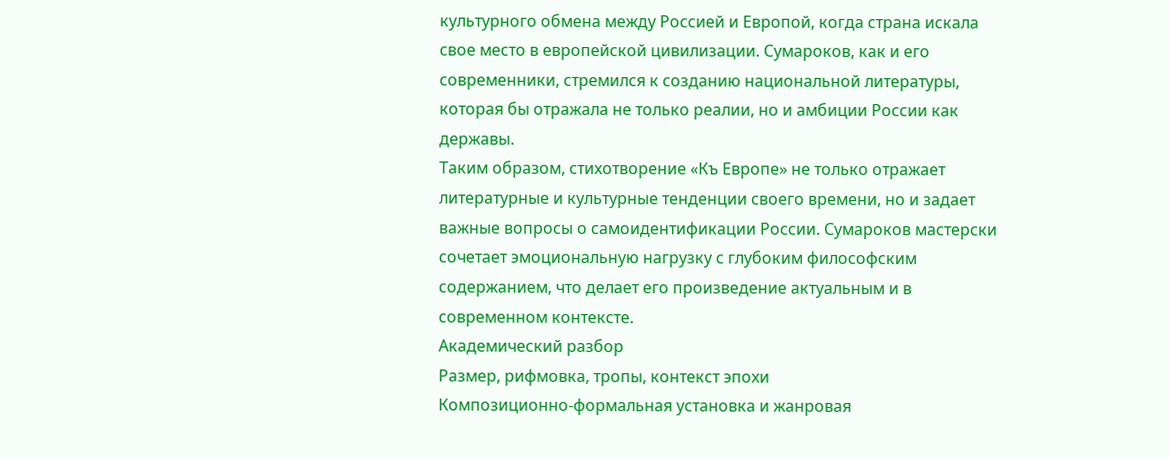культурного обмена между Россией и Европой, когда страна искала свое место в европейской цивилизации. Сумароков, как и его современники, стремился к созданию национальной литературы, которая бы отражала не только реалии, но и амбиции России как державы.
Таким образом, стихотворение «Къ Европе» не только отражает литературные и культурные тенденции своего времени, но и задает важные вопросы о самоидентификации России. Сумароков мастерски сочетает эмоциональную нагрузку с глубоким философским содержанием, что делает его произведение актуальным и в современном контексте.
Академический разбор
Размер, рифмовка, тропы, контекст эпохи
Композиционно-формальная установка и жанровая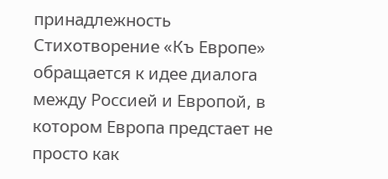принадлежность
Стихотворение «Къ Европе» обращается к идее диалога между Россией и Европой, в котором Европа предстает не просто как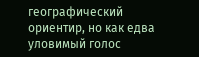географический ориентир, но как едва уловимый голос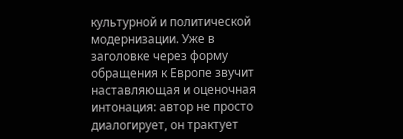культурной и политической модернизации. Уже в заголовке через форму обращения к Европе звучит наставляющая и оценочная интонация: автор не просто диалогирует, он трактует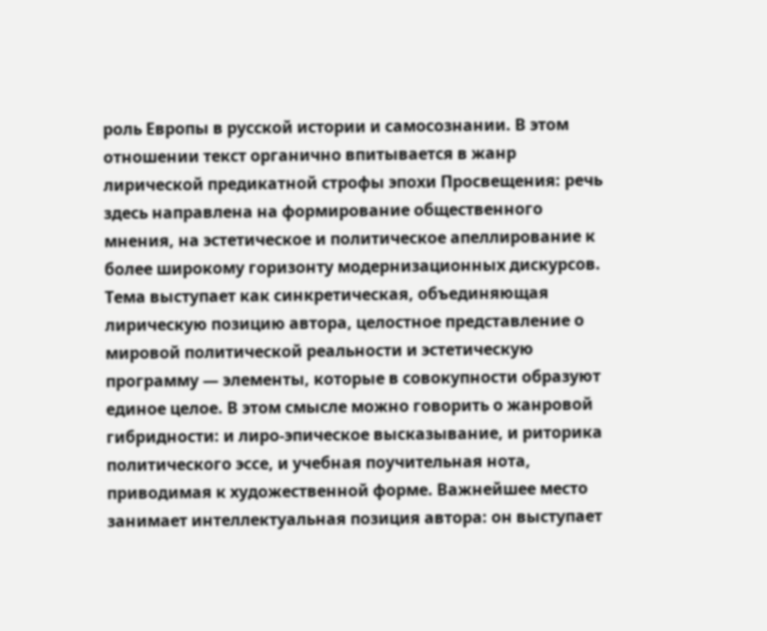роль Европы в русской истории и самосознании. В этом отношении текст органично впитывается в жанр лирической предикатной строфы эпохи Просвещения: речь здесь направлена на формирование общественного мнения, на эстетическое и политическое апеллирование к более широкому горизонту модернизационных дискурсов. Тема выступает как синкретическая, объединяющая лирическую позицию автора, целостное представление о мировой политической реальности и эстетическую программу — элементы, которые в совокупности образуют единое целое. В этом смысле можно говорить о жанровой гибридности: и лиро-эпическое высказывание, и риторика политического эссе, и учебная поучительная нота, приводимая к художественной форме. Важнейшее место занимает интеллектуальная позиция автора: он выступает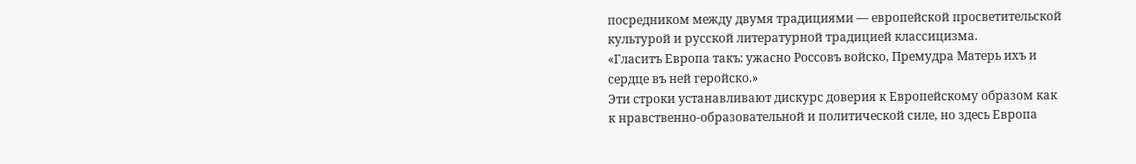посредником между двумя традициями — европейской просветительской культурой и русской литературной традицией классицизма.
«Гласитъ Европа такъ: ужасно Россовъ войско, Премудра Матерь ихъ и сердце въ ней геройско.»
Эти строки устанавливают дискурс доверия к Европейскому образом как к нравственно-образовательной и политической силе, но здесь Европа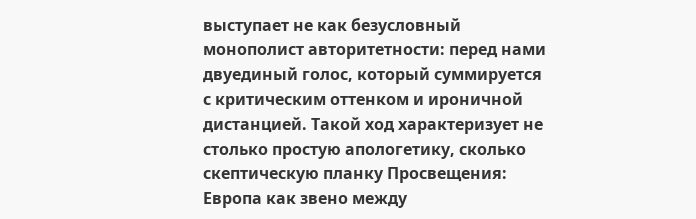выступает не как безусловный монополист авторитетности: перед нами двуединый голос, который суммируется с критическим оттенком и ироничной дистанцией. Такой ход характеризует не столько простую апологетику, сколько скептическую планку Просвещения: Европа как звено между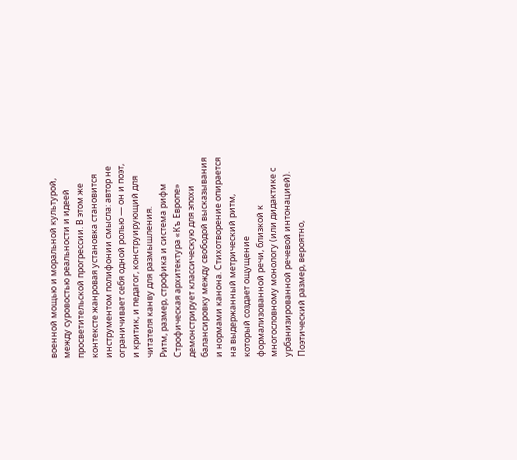военной мощью и моральной культурой, между суровостью реальности и идеей просветительской прогрессии. В этом же контексте жанровая установка становится инструментом полифонии смысла: автор не ограничивает себя одной ролью — он и поэт, и критик, и педагог, конструирующий для читателя канву для размышления.
Ритм, размер, строфика и система рифм
Строфическая архитектура «Къ Европе» демонстрирует классическую для эпохи балансировку между свободой высказывания и нормами канона. Стихотворение опирается на выдержанный метрический ритм, который создает ощущение формализованной речи, близкой к многословному монологу (или дидактике с урбанизированной речевой интонацией). Поэтический размер, вероятно,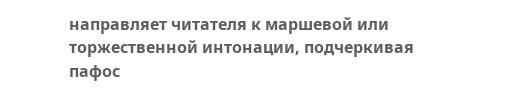направляет читателя к маршевой или торжественной интонации, подчеркивая пафос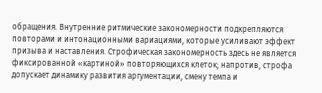обращения. Внутренние ритмические закономерности подкрепляются повторами и интонационными вариациями, которые усиливают эффект призыва и наставления. Строфическая закономерность здесь не является фиксированной «картиной» повторяющихся клеток; напротив, строфа допускает динамику развития аргументации, смену темпа и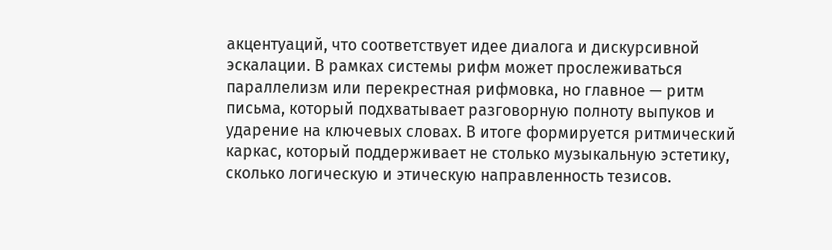акцентуаций, что соответствует идее диалога и дискурсивной эскалации. В рамках системы рифм может прослеживаться параллелизм или перекрестная рифмовка, но главное — ритм письма, который подхватывает разговорную полноту выпуков и ударение на ключевых словах. В итоге формируется ритмический каркас, который поддерживает не столько музыкальную эстетику, сколько логическую и этическую направленность тезисов.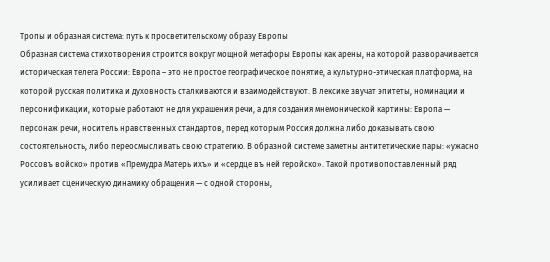Тропы и образная система: путь к просветительскому образу Европы
Образная система стихотворения строится вокруг мощной метафоры Европы как арены, на которой разворачивается историческая телега России: Европа – это не простое географическое понятие, а культурно-этическая платформа, на которой русская политика и духовность сталкиваются и взаимодействуют. В лексике звучат эпитеты, номинации и персонификации, которые работают не для украшения речи, а для создания мнемонической картины: Европа — персонаж речи, носитель нравственных стандартов, перед которым Россия должна либо доказывать свою состоятельность, либо переосмысливать свою стратегию. В образной системе заметны антитетические пары: «ужасно Россовъ войско» против «Премудра Матерь ихъ» и «сердце въ ней геройско». Такой противопоставленный ряд усиливает сценическую динамику обращения — с одной стороны,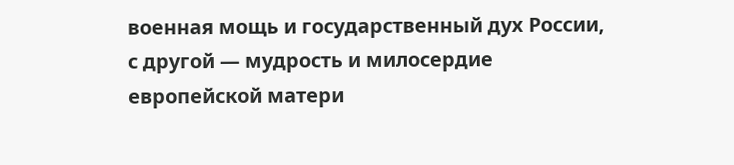военная мощь и государственный дух России, с другой — мудрость и милосердие европейской матери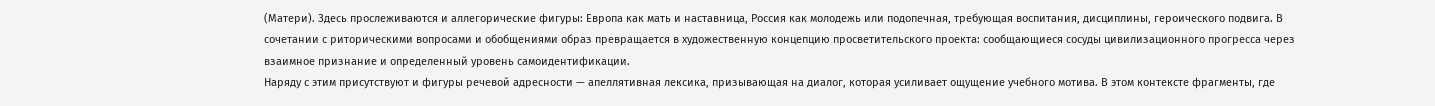(Матери). Здесь прослеживаются и аллегорические фигуры: Европа как мать и наставница, Россия как молодежь или подопечная, требующая воспитания, дисциплины, героического подвига. В сочетании с риторическими вопросами и обобщениями образ превращается в художественную концепцию просветительского проекта: сообщающиеся сосуды цивилизационного прогресса через взаимное признание и определенный уровень самоидентификации.
Наряду с этим присутствуют и фигуры речевой адресности — апеллятивная лексика, призывающая на диалог, которая усиливает ощущение учебного мотива. В этом контексте фрагменты, где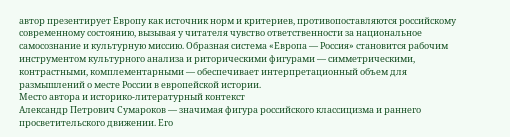автор презентирует Европу как источник норм и критериев, противопоставляются российскому современному состоянию, вызывая у читателя чувство ответственности за национальное самосознание и культурную миссию. Образная система «Европа — Россия» становится рабочим инструментом культурного анализа и риторическими фигурами — симметрическими, контрастными, комплементарными — обеспечивает интерпретационный объем для размышлений о месте России в европейской истории.
Место автора и историко-литературный контекст
Александр Петрович Сумароков — значимая фигура российского классицизма и раннего просветительского движении. Его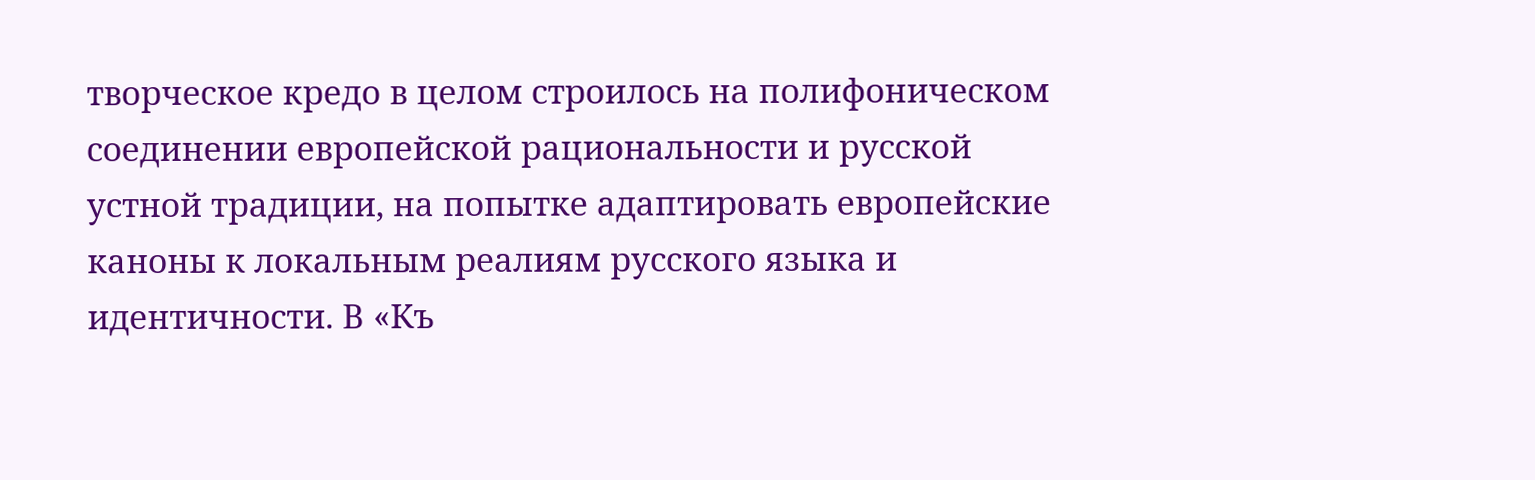творческое кредо в целом строилось на полифоническом соединении европейской рациональности и русской устной традиции, на попытке адаптировать европейские каноны к локальным реалиям русского языка и идентичности. В «Къ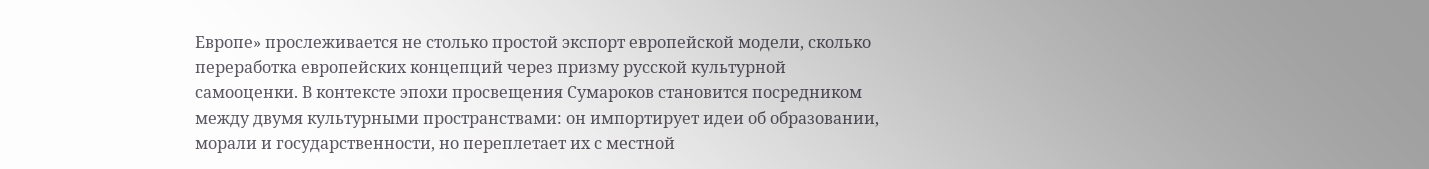Европе» прослеживается не столько простой экспорт европейской модели, сколько переработка европейских концепций через призму русской культурной самооценки. В контексте эпохи просвещения Сумароков становится посредником между двумя культурными пространствами: он импортирует идеи об образовании, морали и государственности, но переплетает их с местной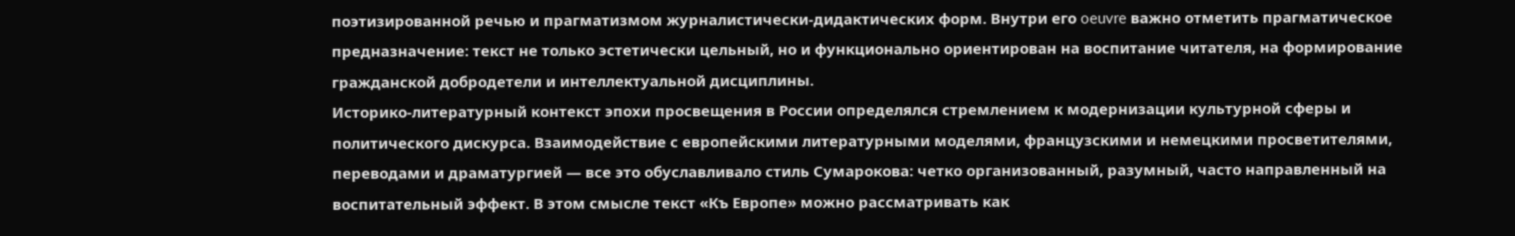поэтизированной речью и прагматизмом журналистически-дидактических форм. Внутри его oeuvre важно отметить прагматическое предназначение: текст не только эстетически цельный, но и функционально ориентирован на воспитание читателя, на формирование гражданской добродетели и интеллектуальной дисциплины.
Историко-литературный контекст эпохи просвещения в России определялся стремлением к модернизации культурной сферы и политического дискурса. Взаимодействие с европейскими литературными моделями, французскими и немецкими просветителями, переводами и драматургией — все это обуславливало стиль Сумарокова: четко организованный, разумный, часто направленный на воспитательный эффект. В этом смысле текст «Къ Европе» можно рассматривать как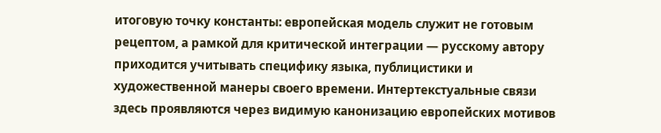итоговую точку константы: европейская модель служит не готовым рецептом, а рамкой для критической интеграции — русскому автору приходится учитывать специфику языка, публицистики и художественной манеры своего времени. Интертекстуальные связи здесь проявляются через видимую канонизацию европейских мотивов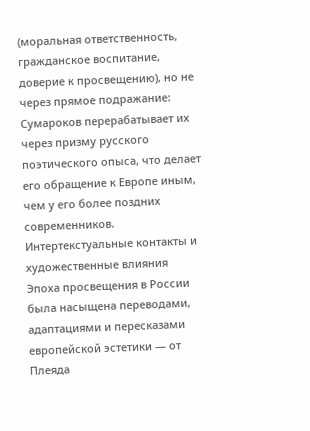(моральная ответственность, гражданское воспитание, доверие к просвещению), но не через прямое подражание: Сумароков перерабатывает их через призму русского поэтического опыса, что делает его обращение к Европе иным, чем у его более поздних современников.
Интертекстуальные контакты и художественные влияния
Эпоха просвещения в России была насыщена переводами, адаптациями и пересказами европейской эстетики — от Плеяда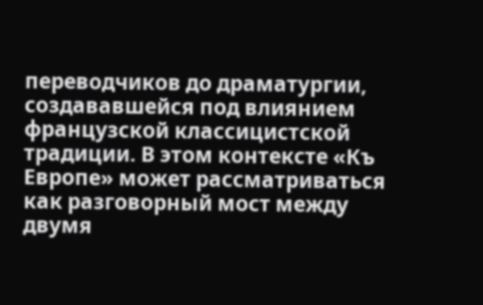переводчиков до драматургии, создававшейся под влиянием французской классицистской традиции. В этом контексте «Къ Европе» может рассматриваться как разговорный мост между двумя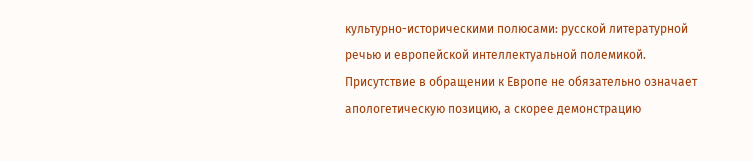культурно-историческими полюсами: русской литературной речью и европейской интеллектуальной полемикой. Присутствие в обращении к Европе не обязательно означает апологетическую позицию, а скорее демонстрацию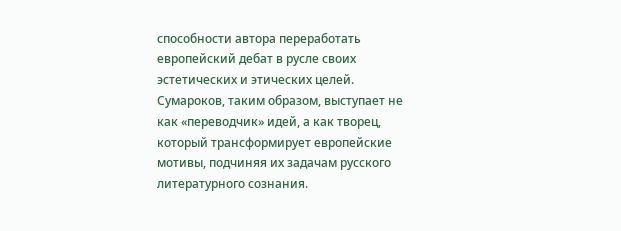способности автора переработать европейский дебат в русле своих эстетических и этических целей. Сумароков, таким образом, выступает не как «переводчик» идей, а как творец, который трансформирует европейские мотивы, подчиняя их задачам русского литературного сознания.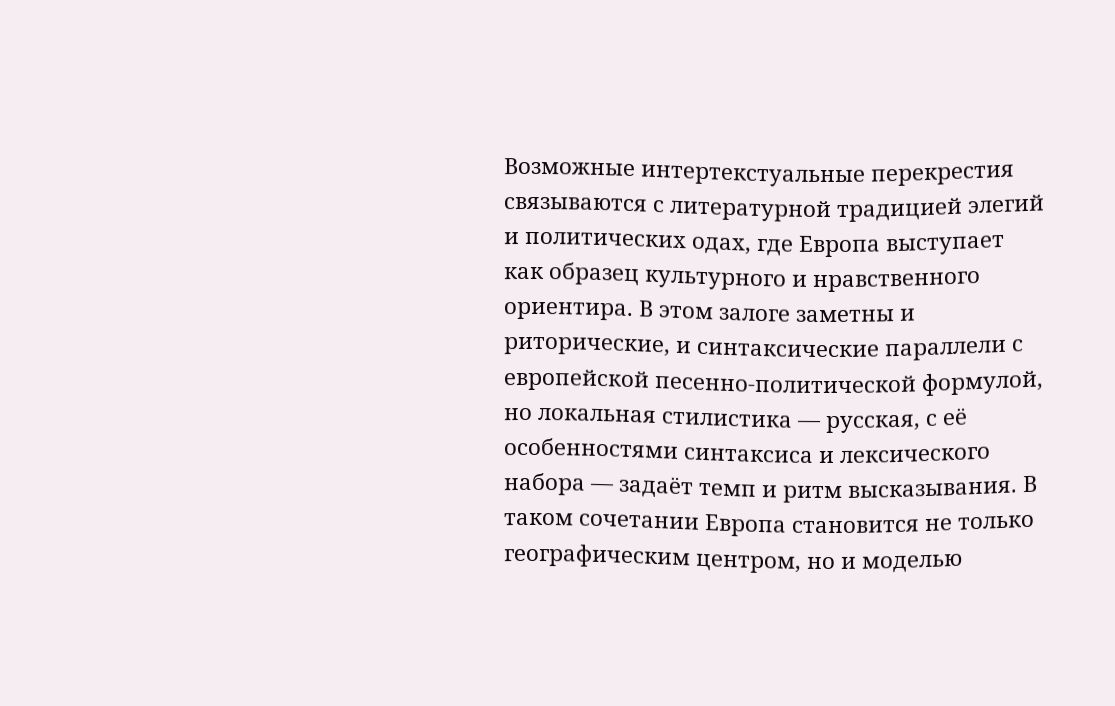Возможные интертекстуальные перекрестия связываются с литературной традицией элегий и политических одах, где Европа выступает как образец культурного и нравственного ориентира. В этом залоге заметны и риторические, и синтаксические параллели с европейской песенно-политической формулой, но локальная стилистика — русская, с её особенностями синтаксиса и лексического набора — задаёт темп и ритм высказывания. В таком сочетании Европа становится не только географическим центром, но и моделью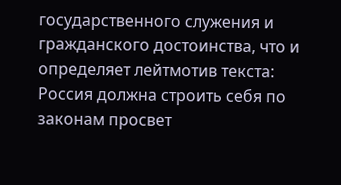государственного служения и гражданского достоинства, что и определяет лейтмотив текста: Россия должна строить себя по законам просвет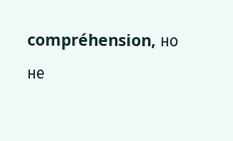compréhension, но не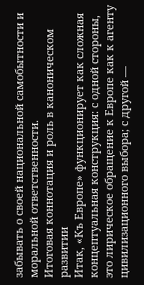забывать о своей национальной самобытности и моральной ответственности.
Итоговая коннотация и роль в каноническом развитии
Итак, «Къ Европе» функционирует как сложная концептуальная конструкция: с одной стороны, это лирическое обращение к Европе как к агенту цивилизационного выбора; с другой —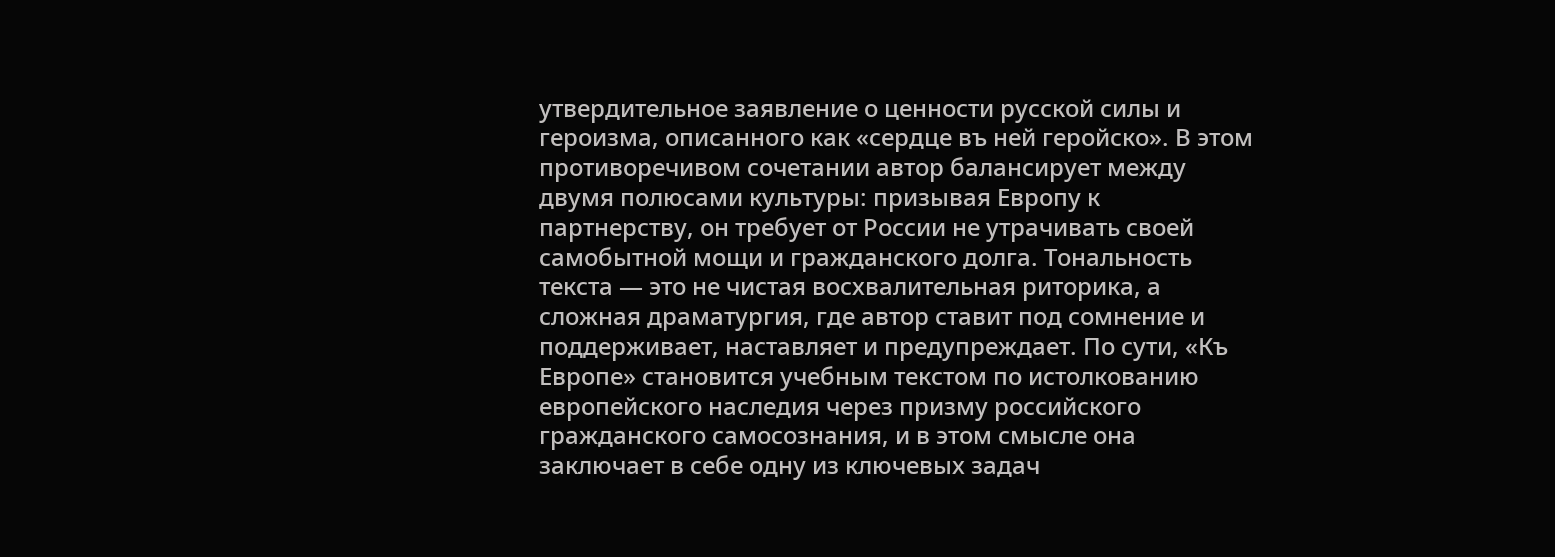утвердительное заявление о ценности русской силы и героизма, описанного как «сердце въ ней геройско». В этом противоречивом сочетании автор балансирует между двумя полюсами культуры: призывая Европу к партнерству, он требует от России не утрачивать своей самобытной мощи и гражданского долга. Тональность текста — это не чистая восхвалительная риторика, а сложная драматургия, где автор ставит под сомнение и поддерживает, наставляет и предупреждает. По сути, «Къ Европе» становится учебным текстом по истолкованию европейского наследия через призму российского гражданского самосознания, и в этом смысле она заключает в себе одну из ключевых задач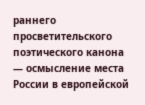раннего просветительского поэтического канона — осмысление места России в европейской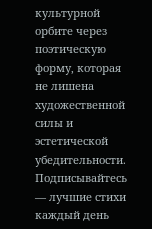культурной орбите через поэтическую форму, которая не лишена художественной силы и эстетической убедительности.
Подписывайтесь — лучшие стихи каждый день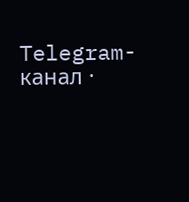Telegram-канал ·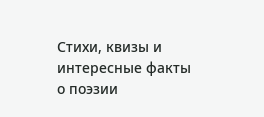Стихи, квизы и интересные факты о поэзии